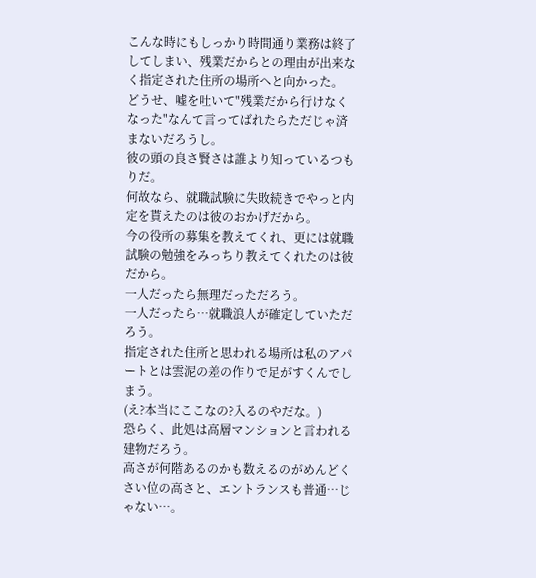こんな時にもしっかり時間通り業務は終了してしまい、残業だからとの理由が出来なく指定された住所の場所へと向かった。
どうせ、嘘を吐いて"残業だから行けなくなった"なんて言ってばれたらただじゃ済まないだろうし。
彼の頭の良さ賢さは誰より知っているつもりだ。
何故なら、就職試験に失敗続きでやっと内定を貰えたのは彼のおかげだから。
今の役所の募集を教えてくれ、更には就職試験の勉強をみっちり教えてくれたのは彼だから。
一人だったら無理だっただろう。
一人だったら…就職浪人が確定していただろう。
指定された住所と思われる場所は私のアパートとは雲泥の差の作りで足がすくんでしまう。
(え?本当にここなの?入るのやだな。)
恐らく、此処は高層マンションと言われる建物だろう。
高さが何階あるのかも数えるのがめんどくさい位の高さと、エントランスも普通…じゃない…。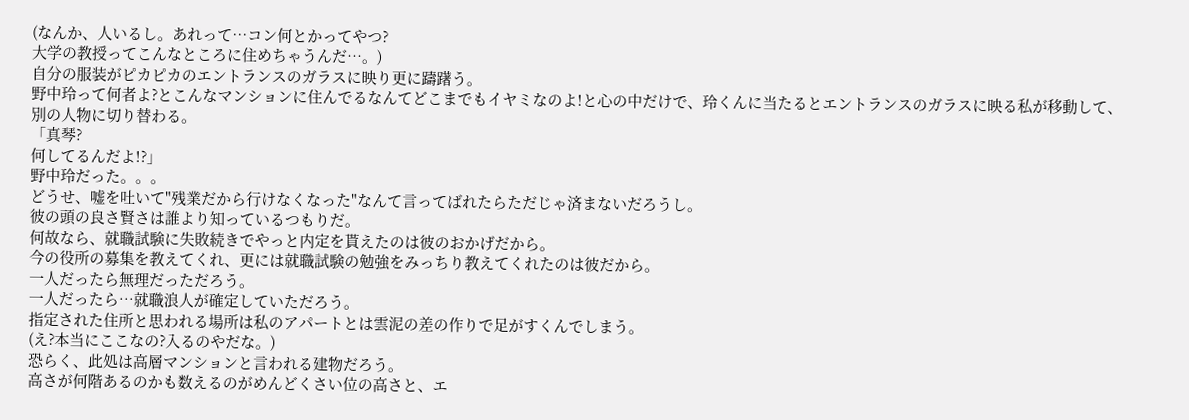(なんか、人いるし。あれって…コン何とかってやつ?
大学の教授ってこんなところに住めちゃうんだ…。)
自分の服装がピカピカのエントランスのガラスに映り更に躊躇う。
野中玲って何者よ?とこんなマンションに住んでるなんてどこまでもイヤミなのよ!と心の中だけで、玲くんに当たるとエントランスのガラスに映る私が移動して、別の人物に切り替わる。
「真琴?
何してるんだよ!?」
野中玲だった。。。
どうせ、嘘を吐いて"残業だから行けなくなった"なんて言ってばれたらただじゃ済まないだろうし。
彼の頭の良さ賢さは誰より知っているつもりだ。
何故なら、就職試験に失敗続きでやっと内定を貰えたのは彼のおかげだから。
今の役所の募集を教えてくれ、更には就職試験の勉強をみっちり教えてくれたのは彼だから。
一人だったら無理だっただろう。
一人だったら…就職浪人が確定していただろう。
指定された住所と思われる場所は私のアパートとは雲泥の差の作りで足がすくんでしまう。
(え?本当にここなの?入るのやだな。)
恐らく、此処は高層マンションと言われる建物だろう。
高さが何階あるのかも数えるのがめんどくさい位の高さと、エ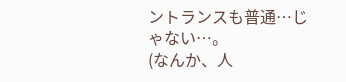ントランスも普通…じゃない…。
(なんか、人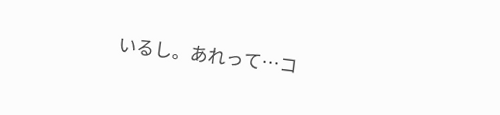いるし。あれって…コ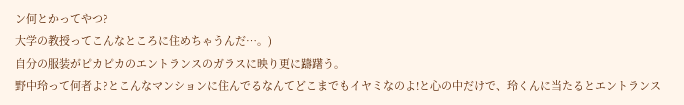ン何とかってやつ?
大学の教授ってこんなところに住めちゃうんだ…。)
自分の服装がピカピカのエントランスのガラスに映り更に躊躇う。
野中玲って何者よ?とこんなマンションに住んでるなんてどこまでもイヤミなのよ!と心の中だけで、玲くんに当たるとエントランス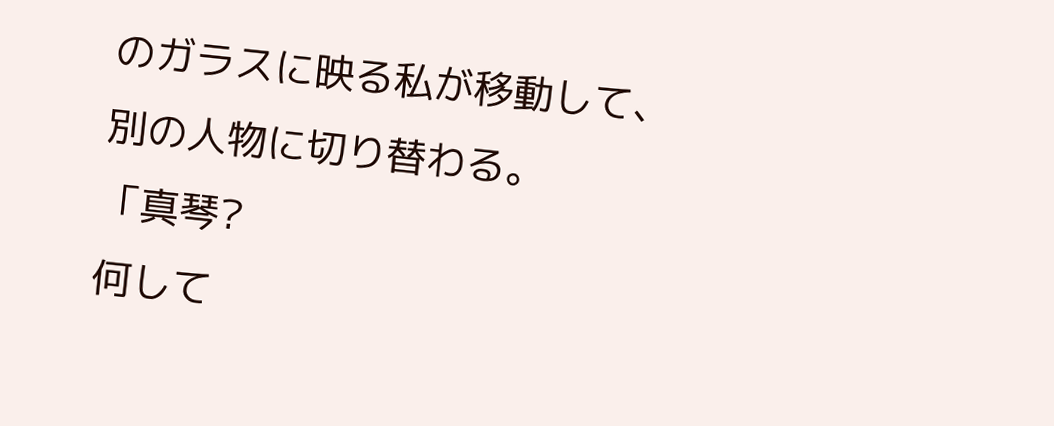のガラスに映る私が移動して、別の人物に切り替わる。
「真琴?
何して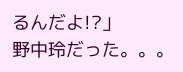るんだよ!?」
野中玲だった。。。